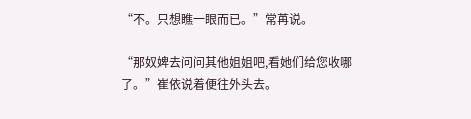“不。只想瞧一眼而已。”常苒说。

“那奴婢去问问其他姐姐吧,看她们给您收哪了。”崔依说着便往外头去。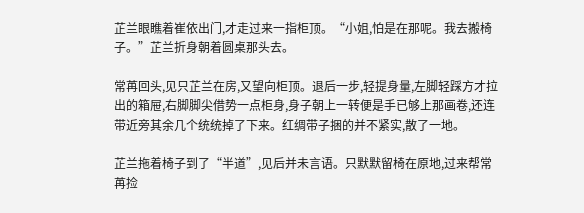芷兰眼瞧着崔依出门,才走过来一指柜顶。“小姐,怕是在那呢。我去搬椅子。”芷兰折身朝着圆桌那头去。

常苒回头,见只芷兰在房,又望向柜顶。退后一步,轻提身量,左脚轻踩方才拉出的箱屉,右脚脚尖借势一点柜身,身子朝上一转便是手已够上那画卷,还连带近旁其余几个统统掉了下来。红绸带子捆的并不紧实,散了一地。

芷兰拖着椅子到了“半道”,见后并未言语。只默默留椅在原地,过来帮常苒捡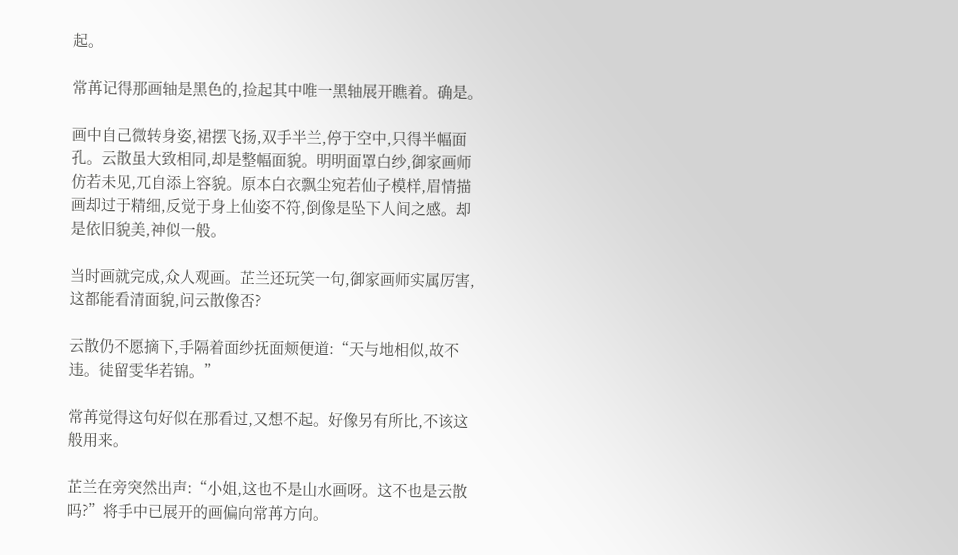起。

常苒记得那画轴是黑色的,捡起其中唯一黑轴展开瞧着。确是。

画中自己微转身姿,裙摆飞扬,双手半兰,停于空中,只得半幅面孔。云散虽大致相同,却是整幅面貌。明明面罩白纱,御家画师仿若未见,兀自添上容貌。原本白衣飘尘宛若仙子模样,眉情描画却过于精细,反觉于身上仙姿不符,倒像是坠下人间之感。却是依旧貌美,神似一般。

当时画就完成,众人观画。芷兰还玩笑一句,御家画师实属厉害,这都能看清面貌,问云散像否?

云散仍不愿摘下,手隔着面纱抚面颊便道:“天与地相似,故不违。徒留雯华若锦。”

常苒觉得这句好似在那看过,又想不起。好像另有所比,不该这般用来。

芷兰在旁突然出声:“小姐,这也不是山水画呀。这不也是云散吗?”将手中已展开的画偏向常苒方向。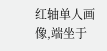红轴单人画像,端坐于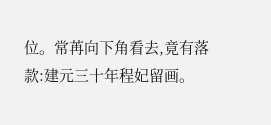位。常苒向下角看去,竟有落款:建元三十年程妃留画。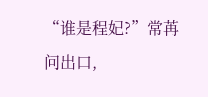“谁是程妃?”常苒问出口,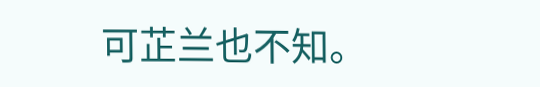可芷兰也不知。